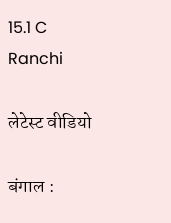15.1 C
Ranchi

लेटेस्ट वीडियो

बंगाल :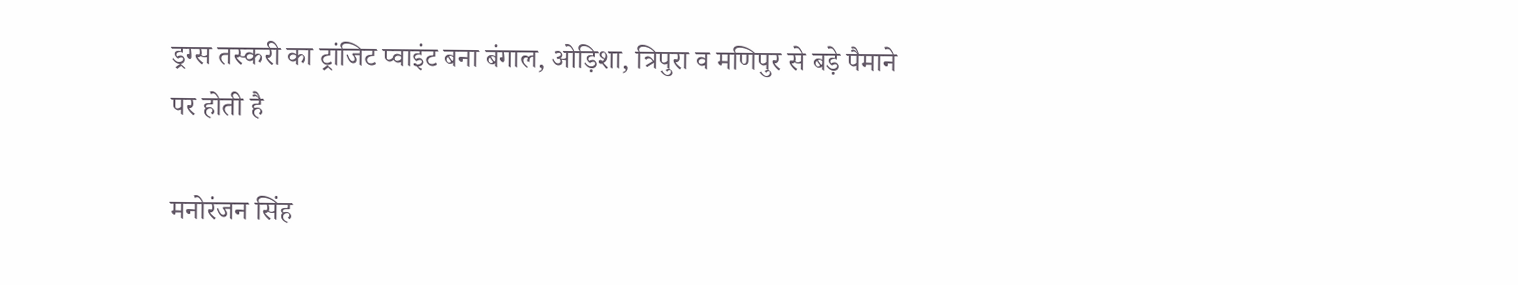ड्रग्स तस्करी का ट्रांजिट प्वाइंट बना बंगाल, ओड़िशा, त्रिपुरा व मणिपुर से बड़े पैमाने पर होती है

मनोरंजन सिंह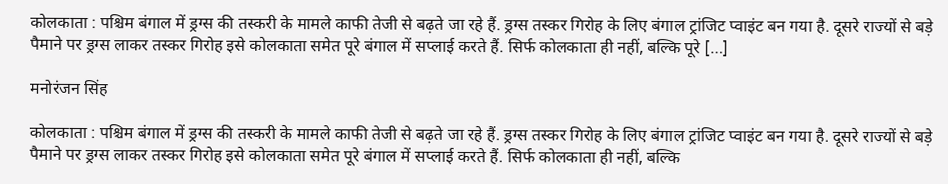कोलकाता : पश्चिम बंगाल में ड्रग्स की तस्करी के मामले काफी तेजी से बढ़ते जा रहे हैं. ड्रग्स तस्कर गिरोह के लिए बंगाल ट्रांजिट प्वाइंट बन गया है. दूसरे राज्यों से बड़े पैमाने पर ड्रग्स लाकर तस्कर गिरोह इसे कोलकाता समेत पूरे बंगाल में सप्लाई करते हैं. सिर्फ कोलकाता ही नहीं, बल्कि पूरे […]

मनोरंजन सिंह

कोलकाता : पश्चिम बंगाल में ड्रग्स की तस्करी के मामले काफी तेजी से बढ़ते जा रहे हैं. ड्रग्स तस्कर गिरोह के लिए बंगाल ट्रांजिट प्वाइंट बन गया है. दूसरे राज्यों से बड़े पैमाने पर ड्रग्स लाकर तस्कर गिरोह इसे कोलकाता समेत पूरे बंगाल में सप्लाई करते हैं. सिर्फ कोलकाता ही नहीं, बल्कि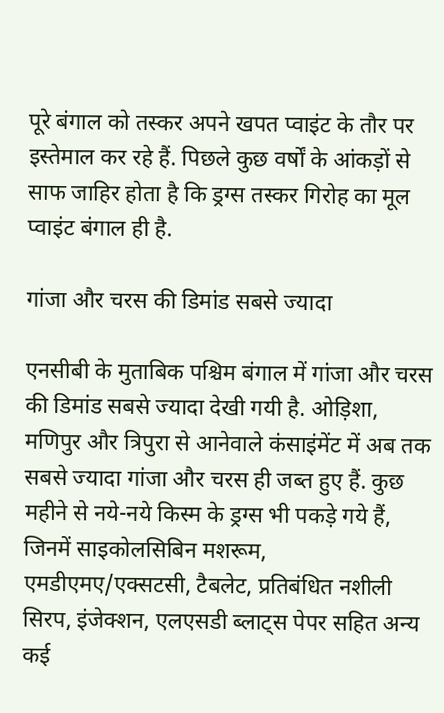पूरे बंगाल को तस्कर अपने खपत प्वाइंट के तौर पर इस्तेमाल कर रहे हैं. पिछले कुछ वर्षों के आंकड़ों से साफ जाहिर होता है कि ड्रग्स तस्कर गिरोह का मूल प्वाइंट बंगाल ही है.

गांजा और चरस की डिमांड सबसे ज्यादा

एनसीबी के मुताबिक पश्चिम बंगाल में गांजा और चरस की डिमांड सबसे ज्यादा देखी गयी है. ओड़िशा, मणिपुर और त्रिपुरा से आनेवाले कंसाइंमेंट में अब तक सबसे ज्यादा गांजा और चरस ही जब्त हुए हैं. कुछ महीने से नये-नये किस्म के ड्रग्स भी पकड़े गये हैं, जिनमें साइकोलसिबिन मशरूम, एमडीएमए/एक्सटसी, टैबलेट, प्रतिबंधित नशीली सिरप, इंजेक्शन, एलएसडी ब्लाट्स पेपर सहित अन्य कई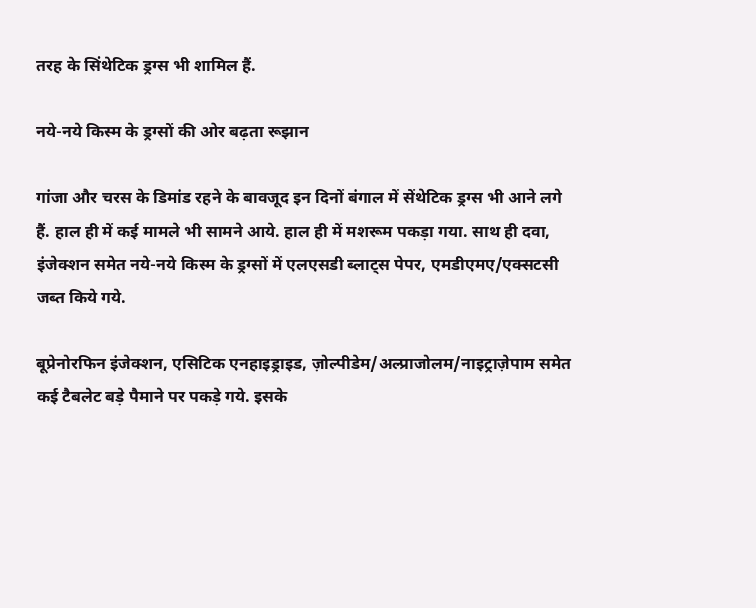तरह के सिंथेटिक ड्रग्स भी शामिल हैं.

नये-नये किस्म के ड्रग्सों की ओर बढ़ता रूझान

गांजा और चरस के डिमांड रहने के बावजूद इन दिनों बंगाल में सेंथेटिक ड्रग्स भी आने लगे हैं. हाल ही में कई मामले भी सामने आये. हाल ही में मशरूम पकड़ा गया. साथ ही दवा, इंजेक्शन समेत नये-नये किस्म के ड्रग्सों में एलएसडी ब्लाट्स पेपर, एमडीएमए/एक्सटसी जब्त किये गये.

बूप्रेनोरफिन इंजेक्शन, एसिटिक एनहाइड्राइड, ज़ोल्पीडेम/अल्प्राजोलम/नाइट्राज़ेपाम समेत कई टैबलेट बड़े पैमाने पर पकड़े गये. इसके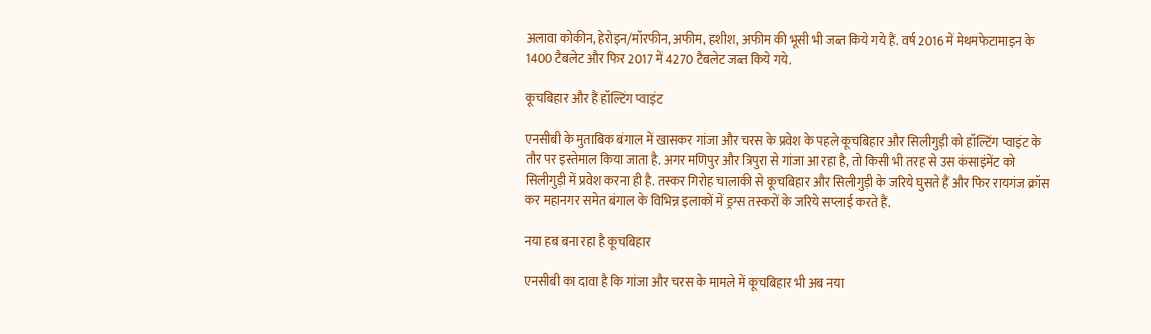अलावा कोकीन, हेरोइन/मॉरफीन, अफीम, हशीश, अफीम की भूसी भी जब्त किये गये हैं. वर्ष 2016 में मेथमफेटामाइन के 1400 टैबलेट और फिर 2017 में 4270 टैबलेट जब्त किये गये.

कूचबिहार और हैं हॉल्टिंग प्वाइंट

एनसीबी के मुताबिक बंगाल में खासकर गांजा और चरस के प्रवेश के पहले कूचबिहार और सिलीगुड़ी को हॉल्टिंग प्वाइंट के तौर पर इस्तेमाल किया जाता है. अगर मणिपुर और त्रिपुरा से गांजा आ रहा है, तो किसी भी तरह से उस कंसाइंमेंट को सिलीगुड़ी में प्रवेश करना ही है. तस्कर गिरोह चालाकी से कूचबिहार और सिलीगुड़ी के जरिये घुसते हैं और फिर रायगंज क्रॉस कर महानगर समेत बंगाल के विभिन्न इलाकों में ड्रग्स तस्करों के जरिये सप्लाई करते हैं.

नया हब बना रहा है कूचबिहार

एनसीबी का दावा है कि गांजा और चरस के मामले में कूचबिहार भी अब नया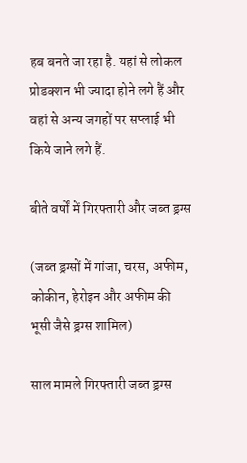हब बनते जा रहा है. यहां से लोकल प्रोडक्शन भी ज्यादा होने लगे हैं और वहां से अन्य जगहों पर सप्लाई भी किये जाने लगे हैं.

बीते वर्षों में गिरफ्तारी और जब्त ड्रग्स

(जब्त ड्रग्सों में गांजा, चरस, अफीम, कोकीन, हेरोइन और अफीम की भूसी जैसे ड्रग्स शामिल)

साल मामले गिरफ्तारी जब्त ड्रग्स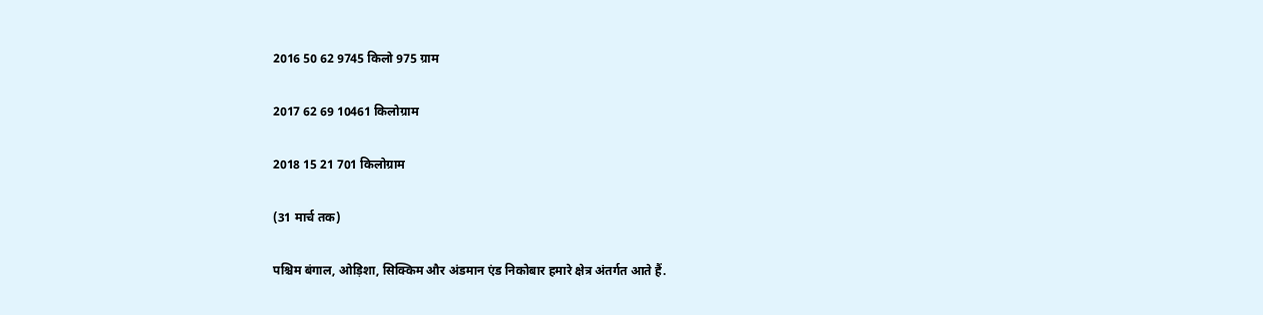2016 50 62 9745 किलो 975 ग्राम

2017 62 69 10461 किलोग्राम

2018 15 21 701 किलोग्राम

(31 मार्च तक)

पश्चिम बंगाल, ओड़िशा, सिक्किम और अंडमान एंड निकोबार हमारे क्षेत्र अंतर्गत आते हैं.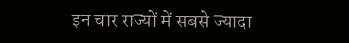इन चार राज्यों में सबसे ज्यादा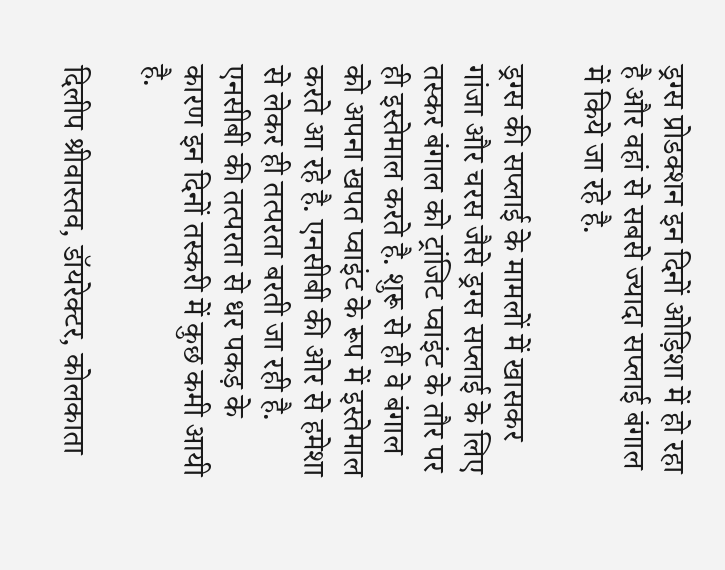ड्रग्स प्रोडक्शन इन दिनों ओड़िशा में हो रहा है और वहां से सबसे ज्यादा सप्लाई बंगाल में किये जा रहे है.

ड्रग्स की सप्लाई के मामलों में खासकर गांजा और चरस जैसे ड्रग्स सप्लाई के लिए तस्कर बंगाल को ट्रांजिट प्वाइंट के तौर पर ही इस्तेमाल करते है. शुरू से ही वे बंगाल को अपना खपत प्वाइंट के रूप में इस्तेमाल करते आ रहे है. एनसीबी की ओर से हमेशा से लेकर ही तत्परता बरती जा रही है. एनसीबी की तत्परता से धर पकड़ के कारण इन दिनों तस्करी में कुछ कमी आयी है.

दिलीप श्रीवास्तव, डॉयरेक्टर, कोलकाता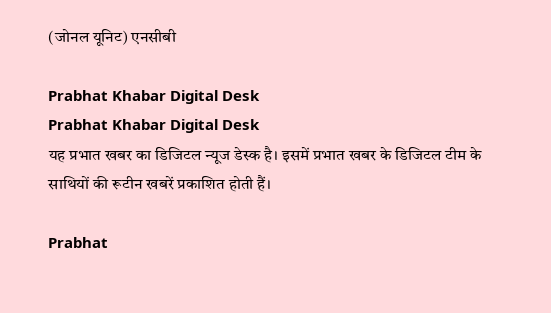(जोनल यूनिट) एनसीबी

Prabhat Khabar Digital Desk
Prabhat Khabar Digital Desk
यह प्रभात खबर का डिजिटल न्यूज डेस्क है। इसमें प्रभात खबर के डिजिटल टीम के साथियों की रूटीन खबरें प्रकाशित होती हैं।

Prabhat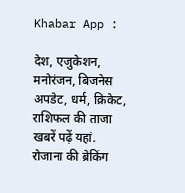Khabar App :

देश, एजुकेशन, मनोरंजन, बिजनेस अपडेट, धर्म, क्रिकेट, राशिफल की ताजा खबरें पढ़ें यहां. रोजाना की ब्रेकिंग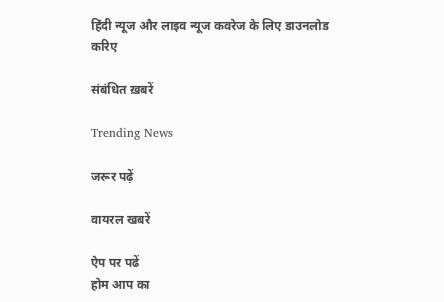हिंदी न्यूज और लाइव न्यूज कवरेज के लिए डाउनलोड करिए

संबंधित ख़बरें

Trending News

जरूर पढ़ें

वायरल खबरें

ऐप पर पढें
होम आप का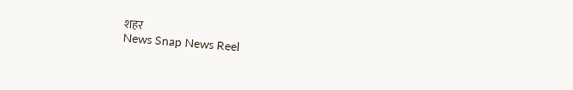शहर
News Snap News Reel